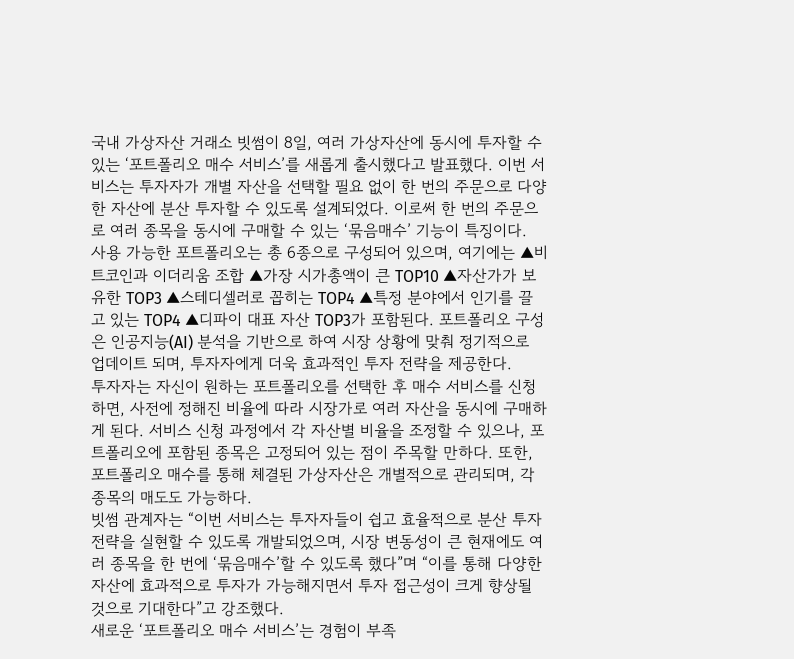국내 가상자산 거래소 빗썸이 8일, 여러 가상자산에 동시에 투자할 수 있는 ‘포트폴리오 매수 서비스’를 새롭게 출시했다고 발표했다. 이번 서비스는 투자자가 개별 자산을 선택할 필요 없이 한 번의 주문으로 다양한 자산에 분산 투자할 수 있도록 설계되었다. 이로써 한 번의 주문으로 여러 종목을 동시에 구매할 수 있는 ‘묶음매수’ 기능이 특징이다.
사용 가능한 포트폴리오는 총 6종으로 구성되어 있으며, 여기에는 ▲비트코인과 이더리움 조합 ▲가장 시가총액이 큰 TOP10 ▲자산가가 보유한 TOP3 ▲스테디셀러로 꼽히는 TOP4 ▲특정 분야에서 인기를 끌고 있는 TOP4 ▲디파이 대표 자산 TOP3가 포함된다. 포트폴리오 구성은 인공지능(AI) 분석을 기반으로 하여 시장 상황에 맞춰 정기적으로 업데이트 되며, 투자자에게 더욱 효과적인 투자 전략을 제공한다.
투자자는 자신이 원하는 포트폴리오를 선택한 후 매수 서비스를 신청하면, 사전에 정해진 비율에 따라 시장가로 여러 자산을 동시에 구매하게 된다. 서비스 신청 과정에서 각 자산별 비율을 조정할 수 있으나, 포트폴리오에 포함된 종목은 고정되어 있는 점이 주목할 만하다. 또한, 포트폴리오 매수를 통해 체결된 가상자산은 개별적으로 관리되며, 각 종목의 매도도 가능하다.
빗썸 관계자는 “이번 서비스는 투자자들이 쉽고 효율적으로 분산 투자 전략을 실현할 수 있도록 개발되었으며, 시장 변동성이 큰 현재에도 여러 종목을 한 번에 ‘묶음매수’할 수 있도록 했다”며 “이를 통해 다양한 자산에 효과적으로 투자가 가능해지면서 투자 접근성이 크게 향상될 것으로 기대한다”고 강조했다.
새로운 ‘포트폴리오 매수 서비스’는 경험이 부족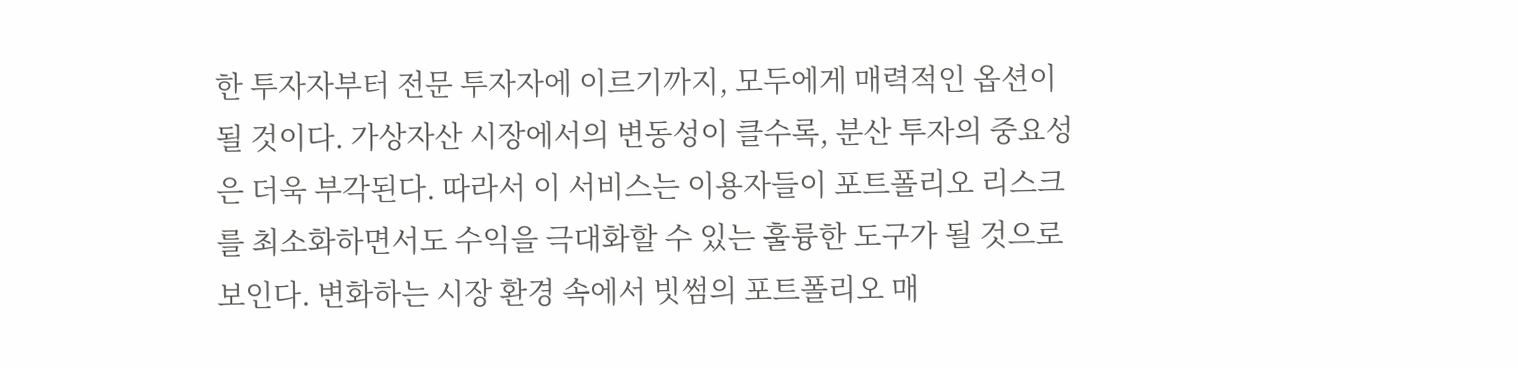한 투자자부터 전문 투자자에 이르기까지, 모두에게 매력적인 옵션이 될 것이다. 가상자산 시장에서의 변동성이 클수록, 분산 투자의 중요성은 더욱 부각된다. 따라서 이 서비스는 이용자들이 포트폴리오 리스크를 최소화하면서도 수익을 극대화할 수 있는 훌륭한 도구가 될 것으로 보인다. 변화하는 시장 환경 속에서 빗썸의 포트폴리오 매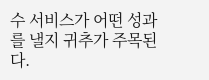수 서비스가 어떤 성과를 낼지 귀추가 주목된다.